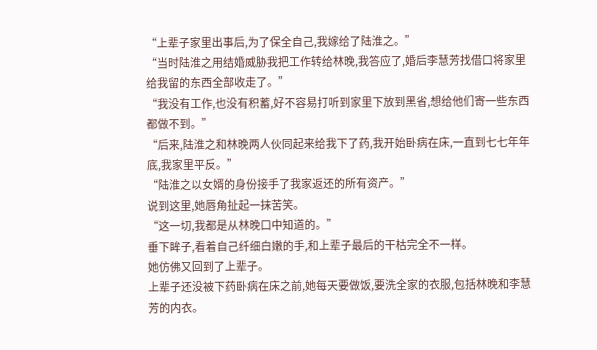“上辈子家里出事后,为了保全自己,我嫁给了陆淮之。”
“当时陆淮之用结婚威胁我把工作转给林晚,我答应了,婚后李慧芳找借口将家里给我留的东西全部收走了。”
“我没有工作,也没有积蓄,好不容易打听到家里下放到黑省,想给他们寄一些东西都做不到。”
“后来,陆淮之和林晚两人伙同起来给我下了药,我开始卧病在床,一直到七七年年底,我家里平反。”
“陆淮之以女婿的身份接手了我家返还的所有资产。”
说到这里,她唇角扯起一抹苦笑。
“这一切,我都是从林晚口中知道的。”
垂下眸子,看着自己纤细白嫩的手,和上辈子最后的干枯完全不一样。
她仿佛又回到了上辈子。
上辈子还没被下药卧病在床之前,她每天要做饭,要洗全家的衣服,包括林晚和李慧芳的内衣。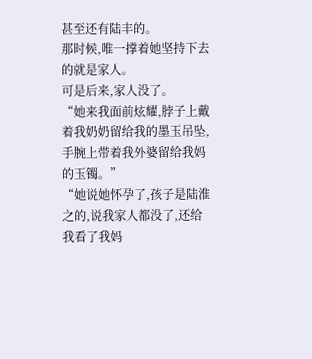甚至还有陆丰的。
那时候,唯一撑着她坚持下去的就是家人。
可是后来,家人没了。
“她来我面前炫耀,脖子上戴着我奶奶留给我的墨玉吊坠,手腕上带着我外婆留给我妈的玉镯。”
“她说她怀孕了,孩子是陆淮之的,说我家人都没了,还给我看了我妈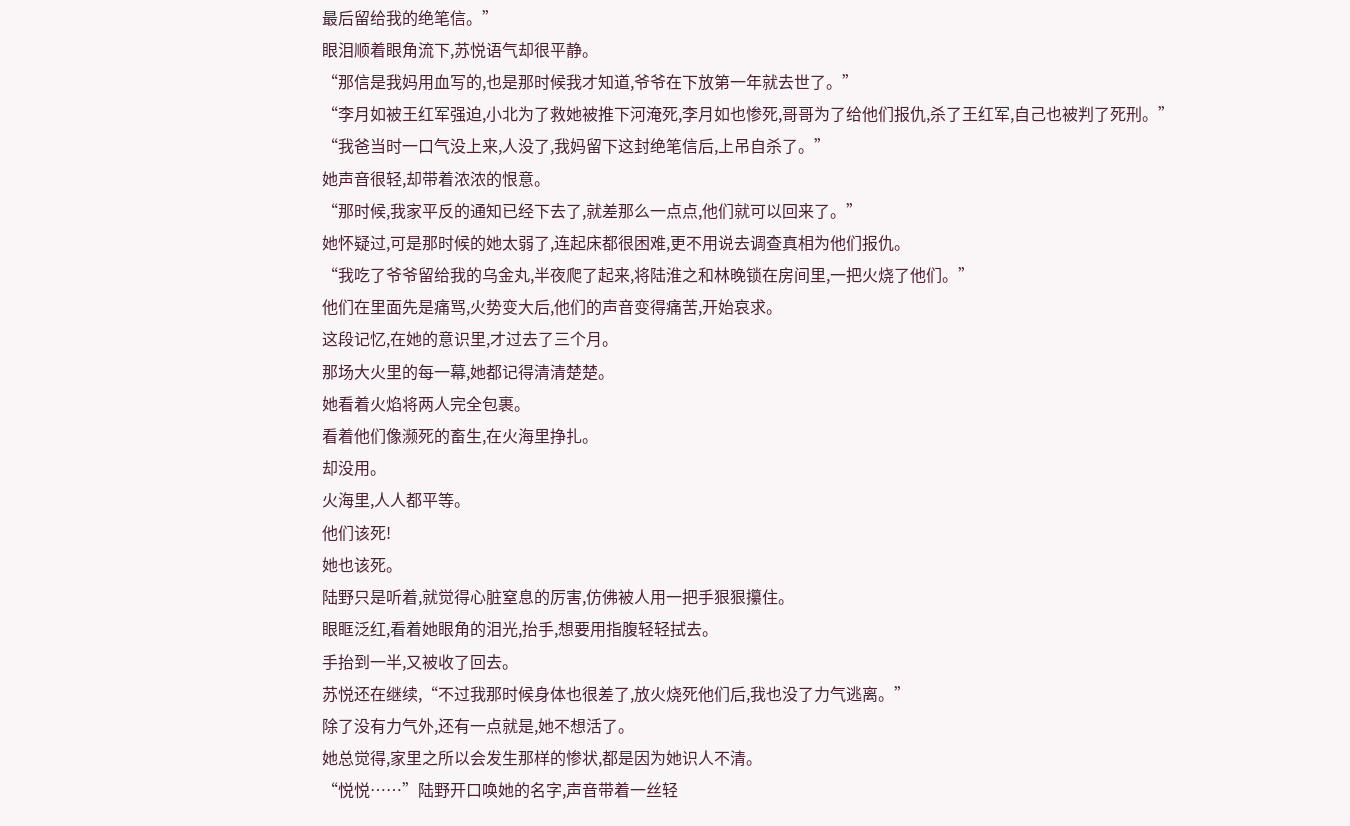最后留给我的绝笔信。”
眼泪顺着眼角流下,苏悦语气却很平静。
“那信是我妈用血写的,也是那时候我才知道,爷爷在下放第一年就去世了。”
“李月如被王红军强迫,小北为了救她被推下河淹死,李月如也惨死,哥哥为了给他们报仇,杀了王红军,自己也被判了死刑。”
“我爸当时一口气没上来,人没了,我妈留下这封绝笔信后,上吊自杀了。”
她声音很轻,却带着浓浓的恨意。
“那时候,我家平反的通知已经下去了,就差那么一点点,他们就可以回来了。”
她怀疑过,可是那时候的她太弱了,连起床都很困难,更不用说去调查真相为他们报仇。
“我吃了爷爷留给我的乌金丸,半夜爬了起来,将陆淮之和林晚锁在房间里,一把火烧了他们。”
他们在里面先是痛骂,火势变大后,他们的声音变得痛苦,开始哀求。
这段记忆,在她的意识里,才过去了三个月。
那场大火里的每一幕,她都记得清清楚楚。
她看着火焰将两人完全包裹。
看着他们像濒死的畜生,在火海里挣扎。
却没用。
火海里,人人都平等。
他们该死!
她也该死。
陆野只是听着,就觉得心脏窒息的厉害,仿佛被人用一把手狠狠攥住。
眼眶泛红,看着她眼角的泪光,抬手,想要用指腹轻轻拭去。
手抬到一半,又被收了回去。
苏悦还在继续,“不过我那时候身体也很差了,放火烧死他们后,我也没了力气逃离。”
除了没有力气外,还有一点就是,她不想活了。
她总觉得,家里之所以会发生那样的惨状,都是因为她识人不清。
“悦悦……”陆野开口唤她的名字,声音带着一丝轻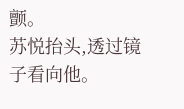颤。
苏悦抬头,透过镜子看向他。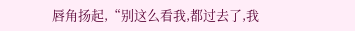唇角扬起,“别这么看我,都过去了,我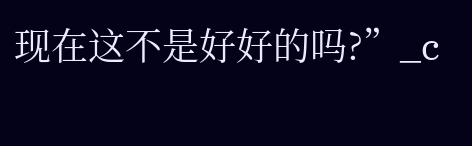现在这不是好好的吗?”_c